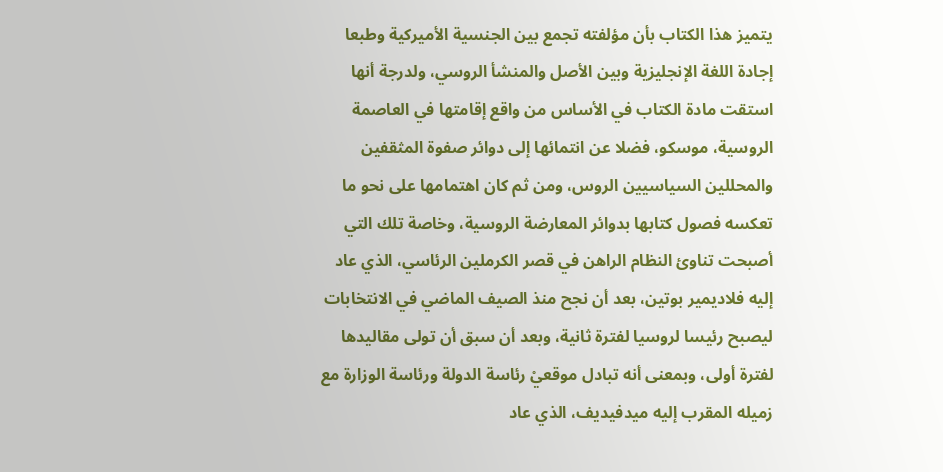يتميز هذا الكتاب بأن مؤلفته تجمع بين الجنسية الأميركية وطبعا إجادة اللغة الإنجليزية وبين الأصل والمنشأ الروسي، ولدرجة أنها استقت مادة الكتاب في الأساس من واقع إقامتها في العاصمة الروسية، موسكو، فضلا عن انتمائها إلى دوائر صفوة المثقفين والمحللين السياسيين الروس، ومن ثم كان اهتمامها على نحو ما تعكسه فصول كتابها بدوائر المعارضة الروسية، وخاصة تلك التي أصبحت تناوئ النظام الراهن في قصر الكرملين الرئاسي، الذي عاد إليه فلاديمير بوتين، بعد أن نجح منذ الصيف الماضي في الانتخابات ليصبح رئيسا لروسيا لفترة ثانية، وبعد أن سبق أن تولى مقاليدها لفترة أولى، وبمعنى أنه تبادل موقعيْ رئاسة الدولة ورئاسة الوزارة مع زميله المقرب إليه ميدفيديف، الذي عاد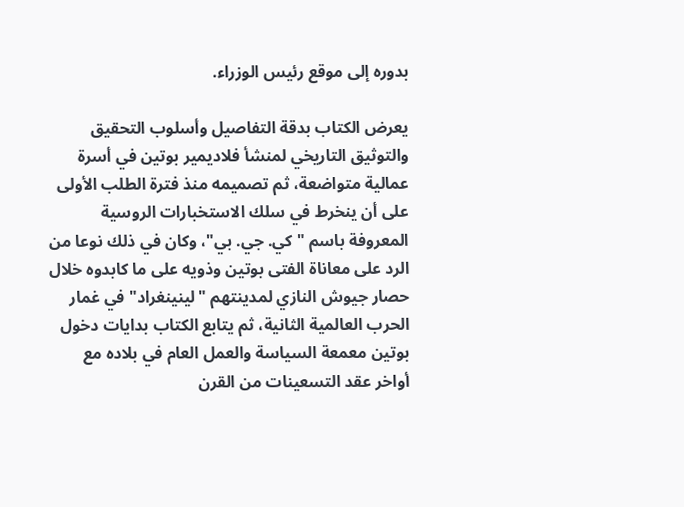بدوره إلى موقع رئيس الوزراء.

يعرض الكتاب بدقة التفاصيل وأسلوب التحقيق والتوثيق التاريخي لمنشأ فلاديمير بوتين في أسرة عمالية متواضعة، ثم تصميمه منذ فترة الطلب الأولى على أن ينخرط في سلك الاستخبارات الروسية المعروفة باسم "كي. جي. بي"، وكان في ذلك نوعا من الرد على معاناة الفتى بوتين وذويه على ما كابدوه خلال حصار جيوش النازي لمدينتهم "لينينغراد" في غمار الحرب العالمية الثانية، ثم يتابع الكتاب بدايات دخول بوتين معمعة السياسة والعمل العام في بلاده مع أواخر عقد التسعينات من القرن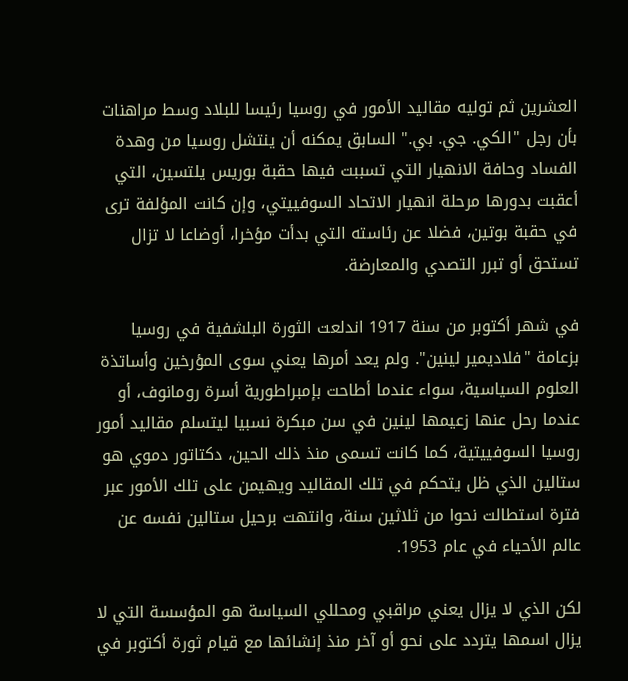العشرين ثم توليه مقاليد الأمور في روسيا رئيسا للبلاد وسط مراهنات بأن رجل "الكي. جي. بي." السابق يمكنه أن ينتشل روسيا من وهدة الفساد وحافة الانهيار التي تسببت فيها حقبة بوريس يلتسين، التي أعقبت بدورها مرحلة انهيار الاتحاد السوفييتي، وإن كانت المؤلفة ترى في حقبة بوتين، فضلا عن رئاسته التي بدأت مؤخرا، أوضاعا لا تزال تستحق أو تبرر التصدي والمعارضة.

في شهر أكتوبر من سنة 1917 اندلعت الثورة البلشفية في روسيا بزعامة "فلاديمير لينين". ولم يعد أمرها يعني سوى المؤرخين وأساتذة العلوم السياسية، سواء عندما أطاحت بإمبراطورية أسرة رومانوف، أو عندما رحل عنها زعيمها لينين في سن مبكرة نسبيا ليتسلم مقاليد أمور روسيا السوفييتية، كما كانت تسمى منذ ذلك الحين، دكتاتور دموي هو ستالين الذي ظل يتحكم في تلك المقاليد ويهيمن على تلك الأمور عبر فترة استطالت نحوا من ثلاثين سنة، وانتهت برحيل ستالين نفسه عن عالم الأحياء في عام 1953.

لكن الذي لا يزال يعني مراقبي ومحللي السياسة هو المؤسسة التي لا يزال اسمها يتردد على نحو أو آخر منذ إنشائها مع قيام ثورة أكتوبر في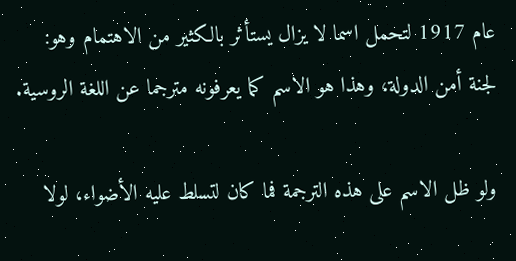عام 1917 لتحمل اسما لا يزال يستأثر بالكثير من الاهتمام وهو: لجنة أمن الدولة، وهذا هو الاسم كما يعرفونه مترجما عن اللغة الروسية.

ولو ظل الاسم على هذه الترجمة فما كان لتسلط عليه الأضواء، لولا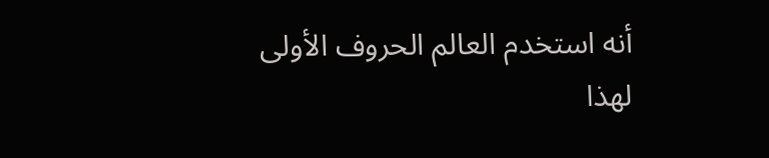أنه استخدم العالم الحروف الأولى لهذا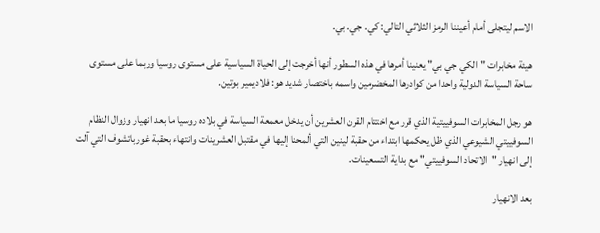الاسم ليتجلى أمام أعيننا الرمز الثلاثي التالي: كي. جي. بي.

هيئة مخابرات "الكي جي بي" يعنينا أمرها في هذه السطور أنها أخرجت إلى الحياة السياسية على مستوى روسيا وربما على مستوى ساحة السياسة الدولية واحدا من كوادرها المخضرمين واسمه باختصار شديد هو: فلاديمير بوتين.

هو رجل المخابرات السوفييتية الذي قرر مع اختتام القرن العشرين أن يدخل معمعة السياسة في بلاده روسيا ما بعد انهيار وزوال النظام السوفييتي الشيوعي الذي ظل يحكمها ابتداء من حقبة لينين التي ألمحنا إليها في مقتبل العشرينات وانتهاء بحقبة غورباتشوف التي آلت إلى انهيار "الاتحاد السوفييتي" مع بداية التسعينات.

بعد الانهيار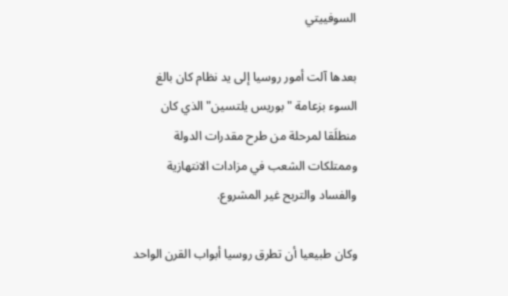السوفييتي

بعدها آلت أمور روسيا إلى يد نظام كان بالغ السوء بزعامة "بوريس يلتسين" الذي كان منطلَقا لمرحلة من طرح مقدرات الدولة وممتلكات الشعب في مزادات الانتهازية والفساد والتربح غير المشروع.

وكان طبيعيا أن تطرق روسيا أبواب القرن الواحد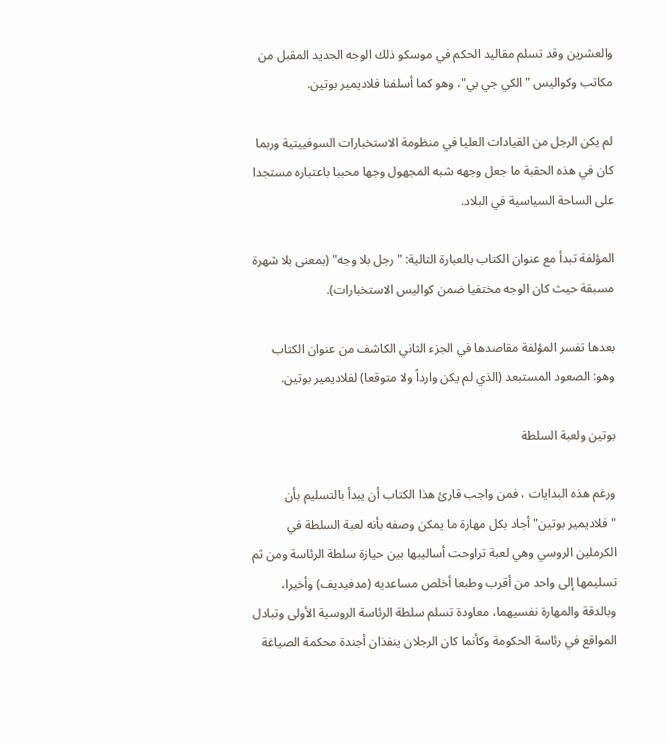والعشرين وقد تسلم مقاليد الحكم في موسكو ذلك الوجه الجديد المقبل من مكاتب وكواليس "الكي جي بي"، وهو كما أسلفنا فلاديمير بوتين.

لم يكن الرجل من القيادات العليا في منظومة الاستخبارات السوفييتية وربما كان في هذه الحقبة ما جعل وجهه شبه المجهول وجها محببا باعتباره مستجدا على الساحة السياسية في البلاد.

المؤلفة تبدأ مع عنوان الكتاب بالعبارة التالية: "رجل بلا وجه" (بمعنى بلا شهرة مسبقة حيث كان الوجه مختفيا ضمن كواليس الاستخبارات).

بعدها تفسر المؤلفة مقاصدها في الجزء الثاني الكاشف من عنوان الكتاب وهو: الصعود المستبعد (الذي لم يكن وارداً ولا متوقعا) لفلاديمير بوتين.

بوتين ولعبة السلطة

ورغم هذه البدايات ، فمن واجب قارئ هذا الكتاب أن يبدأ بالتسليم بأن "فلاديمير بوتين" أجاد بكل مهارة ما يمكن وصفه بأنه لعبة السلطة في الكرملين الروسي وهي لعبة تراوحت أساليبها بين حيازة سلطة الرئاسة ومن ثم تسليمها إلى واحد من أقرب وطبعا أخلص مساعديه (مدفيديف) وأخيرا، وبالدقة والمهارة نفسيهما، معاودة تسلم سلطة الرئاسة الروسية الأولى وتبادل المواقع في رئاسة الحكومة وكأنما كان الرجلان ينفذان أجندة محكمة الصياغة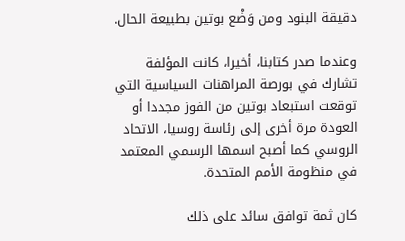دقيقة البنود ومن وَضْع بوتين بطبيعة الحال.

وعندما صدر كتابنا، أخيرا، كانت المؤلفة تشارك في بورصة المراهنات السياسية التي توقعت استبعاد بوتين من الفوز مجددا أو العودة مرة أخرى إلى رئاسة روسيا، الاتحاد الروسي كما أصبح اسمها الرسمي المعتمد في منظومة الأمم المتحدة.

كان ثمة توافق سائد على ذلك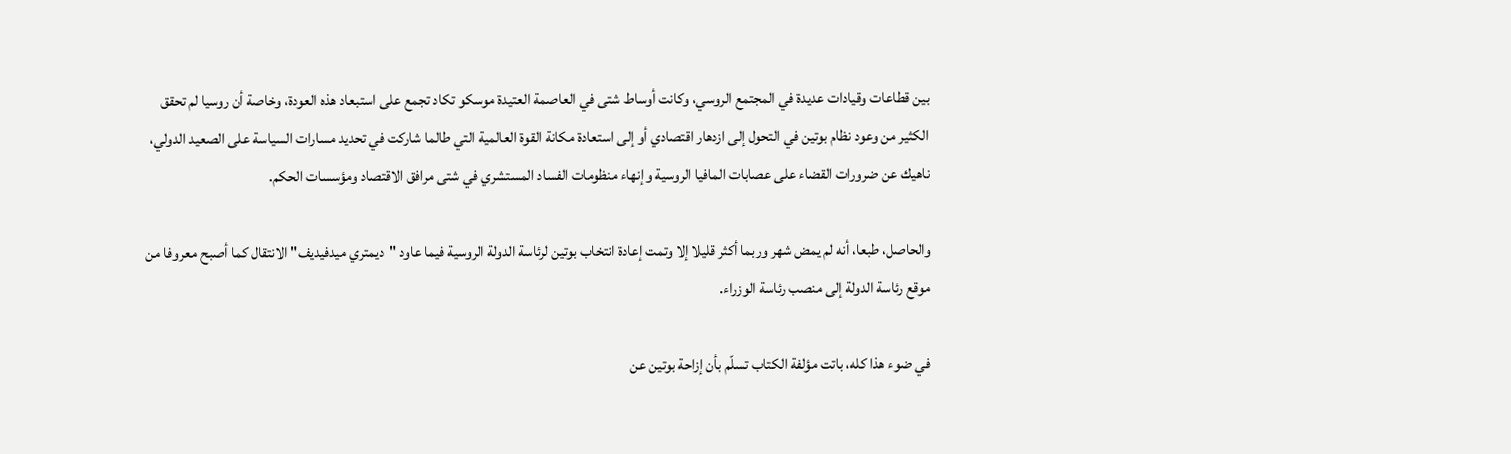بين قطاعات وقيادات عديدة في المجتمع الروسي، وكانت أوساط شتى في العاصمة العتيدة موسكو تكاد تجمع على استبعاد هذه العودة، وخاصة أن روسيا لم تحقق الكثير من وعود نظام بوتين في التحول إلى ازدهار اقتصادي أو إلى استعادة مكانة القوة العالمية التي طالما شاركت في تحديد مسارات السياسة على الصعيد الدولي، ناهيك عن ضرورات القضاء على عصابات المافيا الروسية وإنهاء منظومات الفساد المستشري في شتى مرافق الاقتصاد ومؤسسات الحكم.

والحاصل، طبعا، أنه لم يمض شهر وربما أكثر قليلا إلا وتمت إعادة انتخاب بوتين لرئاسة الدولة الروسية فيما عاود "ديمتري ميدفيديف" الانتقال كما أصبح معروفا من موقع رئاسة الدولة إلى منصب رئاسة الوزراء.

في ضوء هذا كله، باتت مؤلفة الكتاب تسلّم بأن إزاحة بوتين عن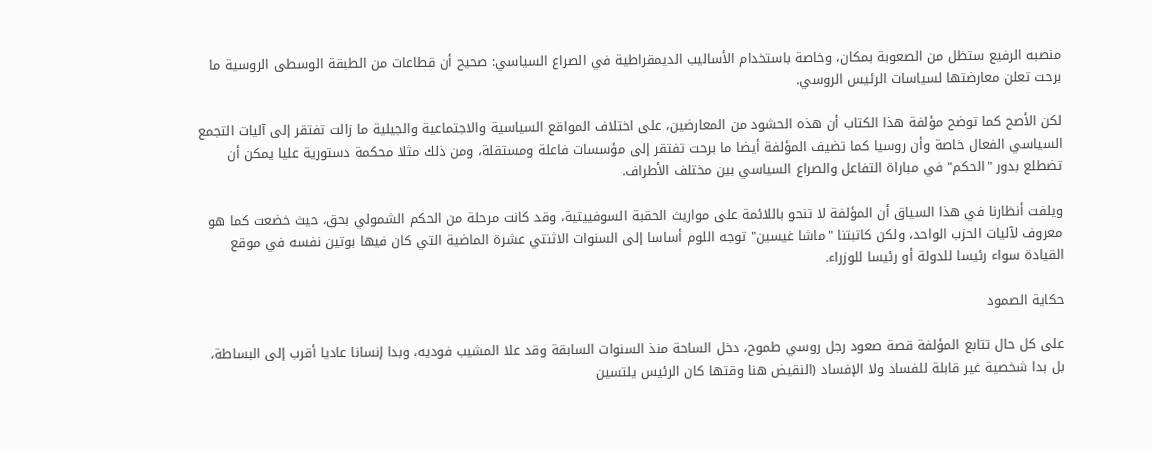منصبه الرفيع ستظل من الصعوبة بمكان، وخاصة باستخدام الأساليب الديمقراطية في الصراع السياسي: صحيح أن قطاعات من الطبقة الوسطى الروسية ما برحت تعلن معارضتها لسياسات الرئيس الروسي.

لكن الأصح كما توضح مؤلفة هذا الكتاب أن هذه الحشود من المعارضين، على اختلاف المواقع السياسية والاجتماعية والجيلية ما زالت تفتقر إلى آليات التجمع السياسي الفعال خاصة وأن روسيا كما تضيف المؤلفة أيضا ما برحت تفتقر إلى مؤسسات فاعلة ومستقلة، ومن ذلك مثلا محكمة دستورية عليا يمكن أن تضطلع بدور "الحكم" في مباراة التفاعل والصراع السياسي بين مختلف الأطراف.

ويلفت أنظارنا في هذا السياق أن المؤلفة لا تنحو باللائمة على مواريث الحقبة السوفييتية، وقد كانت مرحلة من الحكم الشمولي بحق، حيث خضعت كما هو معروف لآليات الحزب الواحد، ولكن كاتبتنا "ماشا غيسين" توجه اللوم أساسا إلى السنوات الاثنتي عشرة الماضية التي كان فيها بوتين نفسه في موقع القيادة سواء رئيسا للدولة أو رئيسا للوزراء.

حكاية الصمود

على كل حال تتابع المؤلفة قصة صعود رجل روسي طموح، دخل الساحة منذ السنوات السابقة وقد علا المشيب فوديه، وبدا إنسانا عاديا أقرب إلى البساطة، بل بدا شخصية غير قابلة للفساد ولا الإفساد (النقيض هنا وقتها كان الرئيس يلتسين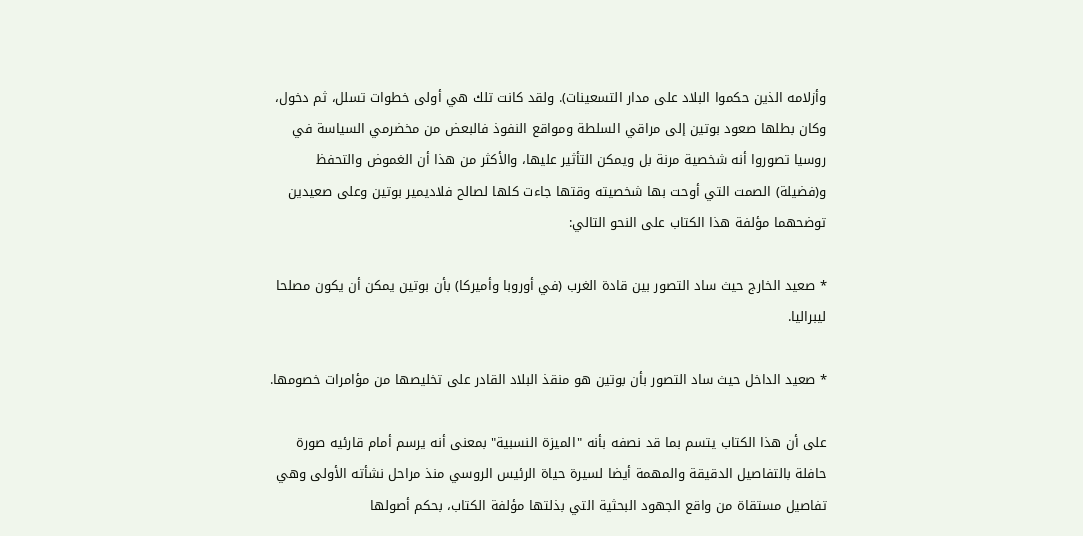وأزلامه الذين حكموا البلاد على مدار التسعينات). ولقد كانت تلك هي أولى خطوات تسلل، ثم دخول، وكان بطلها صعود بوتين إلى مراقي السلطة ومواقع النفوذ فالبعض من مخضرمي السياسة في روسيا تصوروا أنه شخصية مرنة بل ويمكن التأثير عليها، والأكثر من هذا أن الغموض والتحفظ و(فضيلة) الصمت التي أوحت بها شخصيته وقتها جاءت كلها لصالح فلاديمير بوتين وعلى صعيدين توضحهما مؤلفة هذا الكتاب على النحو التالي:

* صعيد الخارج حيث ساد التصور بين قادة الغرب (في أوروبا وأميركا) بأن بوتين يمكن أن يكون مصلحا ليبراليا.

* صعيد الداخل حيث ساد التصور بأن بوتين هو منقذ البلاد القادر على تخليصها من مؤامرات خصومها.

على أن هذا الكتاب يتسم بما قد نصفه بأنه "الميزة النسبية" بمعنى أنه يرسم أمام قارئيه صورة حافلة بالتفاصيل الدقيقة والمهمة أيضا لسيرة حياة الرئيس الروسي منذ مراحل نشأته الأولى وهي تفاصيل مستقاة من واقع الجهود البحثية التي بذلتها مؤلفة الكتاب، بحكم أصولها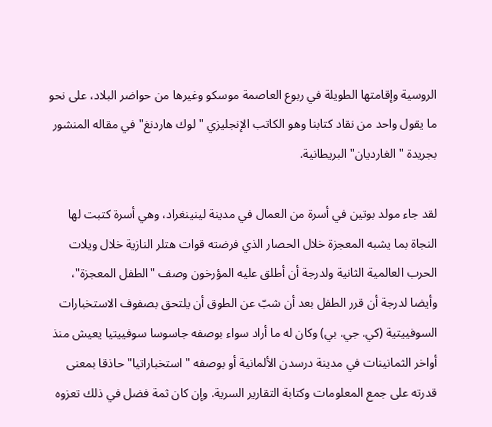الروسية وإقامتها الطويلة في ربوع العاصمة موسكو وغيرها من حواضر البلاد، على نحو ما يقول واحد من نقاد كتابنا وهو الكاتب الإنجليزي "لوك هاردنغ" في مقاله المنشور بجريدة "الغارديان" البريطانية.

لقد جاء مولد بوتين في أسرة من العمال في مدينة لينينغراد، وهي أسرة كتبت لها النجاة بما يشبه المعجزة خلال الحصار الذي فرضته قوات هتلر النازية خلال ويلات الحرب العالمية الثانية ولدرجة أن أطلق عليه المؤرخون وصف "الطفل المعجزة"، وأيضا لدرجة أن قرر الطفل بعد أن شبّ عن الطوق أن يلتحق بصفوف الاستخبارات السوفييتية (كي. جي. بي) وكان له ما أراد سواء بوصفه جاسوسا سوفييتيا يعيش منذ أواخر الثمانينات في مدينة درسدن الألمانية أو بوصفه "استخباراتيا" حاذقا بمعنى قدرته على جمع المعلومات وكتابة التقارير السرية. وإن كان ثمة فضل في ذلك تعزوه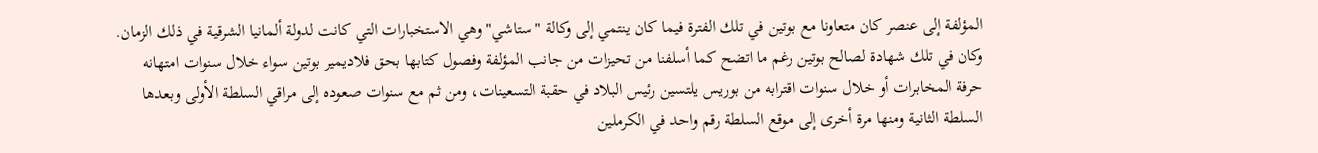المؤلفة إلى عنصر كان متعاونا مع بوتين في تلك الفترة فيما كان ينتمي إلى وكالة "ستاشي" وهي الاستخبارات التي كانت لدولة ألمانيا الشرقية في ذلك الزمان. وكان في تلك شهادة لصالح بوتين رغم ما اتضح كما أسلفنا من تحيزات من جانب المؤلفة وفصول كتابها بحق فلاديمير بوتين سواء خلال سنوات امتهانه حرفة المخابرات أو خلال سنوات اقترابه من بوريس يلتسين رئيس البلاد في حقبة التسعينات، ومن ثم مع سنوات صعوده إلى مراقي السلطة الأولى وبعدها السلطة الثانية ومنها مرة أخرى إلى موقع السلطة رقم واحد في الكرملين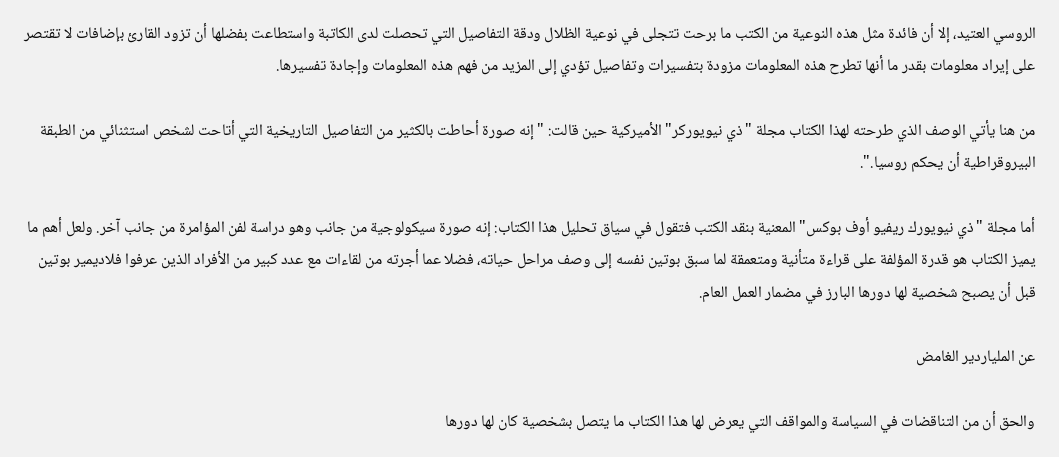الروسي العتيد، إلا أن فائدة مثل هذه النوعية من الكتب ما برحت تتجلى في نوعية الظلال ودقة التفاصيل التي تحصلت لدى الكاتبة واستطاعت بفضلها أن تزود القارئ بإضافات لا تقتصر على إيراد معلومات بقدر ما أنها تطرح هذه المعلومات مزودة بتفسيرات وتفاصيل تؤدي إلى المزيد من فهم هذه المعلومات وإجادة تفسيرها.

من هنا يأتي الوصف الذي طرحته لهذا الكتاب مجلة "ذي نيويوركر" الأميركية حين قالت: "إنه صورة أحاطت بالكثير من التفاصيل التاريخية التي أتاحت لشخص استثنائي من الطبقة البيروقراطية أن يحكم روسيا.".

أما مجلة "ذي نيويورك ريفيو أوف بوكس" المعنية بنقد الكتب فتقول في سياق تحليل هذا الكتاب: إنه صورة سيكولوجية من جانب وهو دراسة لفن المؤامرة من جانب آخر. ولعل أهم ما يميز الكتاب هو قدرة المؤلفة على قراءة متأنية ومتعمقة لما سبق بوتين نفسه إلى وصف مراحل حياته، فضلا عما أجرته من لقاءات مع عدد كبير من الأفراد الذين عرفوا فلاديمير بوتين قبل أن يصبح شخصية لها دورها البارز في مضمار العمل العام.

عن الملياردير الغامض

والحق أن من التناقضات في السياسة والمواقف التي يعرض لها هذا الكتاب ما يتصل بشخصية كان لها دورها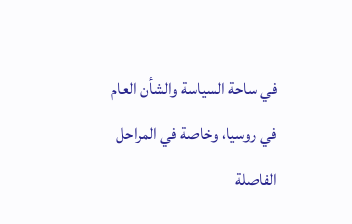في ساحة السياسة والشأن العام في روسيا، وخاصة في المراحل الفاصلة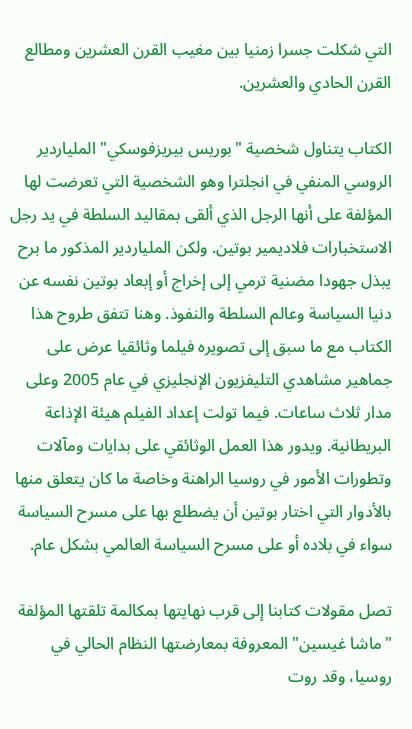التي شكلت جسرا زمنيا بين مغيب القرن العشرين ومطالع القرن الحادي والعشرين.

الكتاب يتناول شخصية "بوريس بيريزفوسكي" الملياردير الروسي المنفي في انجلترا وهو الشخصية التي تعرضت لها المؤلفة على أنها الرجل الذي ألقى بمقاليد السلطة في يد رجل الاستخبارات فلاديمير بوتين. ولكن الملياردير المذكور ما برح يبذل جهودا مضنية ترمي إلى إخراج أو إبعاد بوتين نفسه عن دنيا السياسة وعالم السلطة والنفوذ. وهنا تتفق طروح هذا الكتاب مع ما سبق إلى تصويره فيلما وثائقيا عرض على جماهير مشاهدي التليفزيون الإنجليزي في عام 2005 وعلى مدار ثلاث ساعات. فيما تولت إعداد الفيلم هيئة الإذاعة البريطانية. ويدور هذا العمل الوثائقي على بدايات ومآلات وتطورات الأمور في روسيا الراهنة وخاصة ما كان يتعلق منها بالأدوار التي اختار بوتين أن يضطلع بها على مسرح السياسة سواء في بلاده أو على مسرح السياسة العالمي بشكل عام.

تصل مقولات كتابنا إلى قرب نهايتها بمكالمة تلقتها المؤلفة "ماشا غيسين" المعروفة بمعارضتها النظام الحالي في روسيا، وقد روت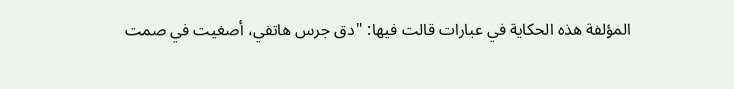المؤلفة هذه الحكاية في عبارات قالت فيها: "دق جرس هاتفي، أصغيت في صمت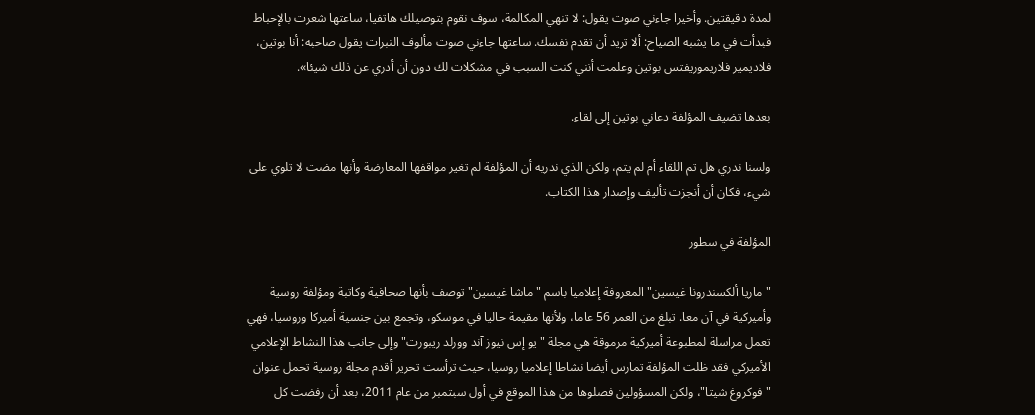لمدة دقيقتين. وأخيرا جاءني صوت يقول: لا تنهي المكالمة، سوف نقوم بتوصيلك هاتفيا، ساعتها شعرت بالإحباط فبدأت في ما يشبه الصياح: ألا تريد أن تقدم نفسك. ساعتها جاءني صوت مألوف النبرات يقول صاحبه: أنا بوتين، فلاديمير فلاريموريفتس بوتين وعلمت أنني كنت السبب في مشكلات لك دون أن أدري عن ذلك شيئا».

بعدها تضيف المؤلفة دعاني بوتين إلى لقاء.

ولسنا ندري هل تم اللقاء أم لم يتم، ولكن الذي ندريه أن المؤلفة لم تغير مواقفها المعارضة وأنها مضت لا تلوي على شيء، فكان أن أنجزت تأليف وإصدار هذا الكتاب.

المؤلفة في سطور

"ماريا ألكسندرونا غيسين" المعروفة إعلاميا باسم "ماشا غيسين" توصف بأنها صحافية وكاتبة ومؤلفة روسية وأميركية في آن معا. تبلغ من العمر 56 عاما، ولأنها مقيمة حاليا في موسكو، وتجمع بين جنسية أميركا وروسيا، فهي تعمل مراسلة لمطبوعة أميركية مرموقة هي مجلة "يو إس نيوز آند وورلد ريبورت" وإلى جانب هذا النشاط الإعلامي الأميركي فقد ظلت المؤلفة تمارس أيضا نشاطا إعلاميا روسيا، حيث ترأست تحرير أقدم مجلة روسية تحمل عنوان "فوكروغ شيتا"، ولكن المسؤولين فصلوها من هذا الموقع في أول سبتمبر من عام 2011، بعد أن رفضت كل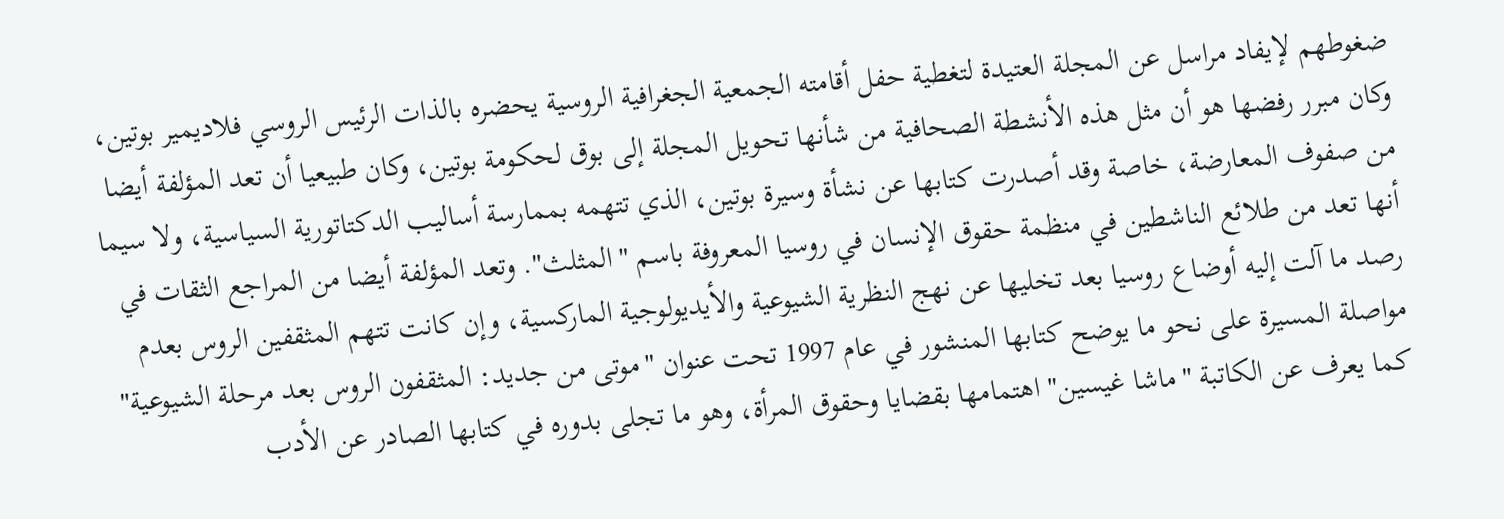ضغوطهم لإيفاد مراسل عن المجلة العتيدة لتغطية حفل أقامته الجمعية الجغرافية الروسية يحضره بالذات الرئيس الروسي فلاديمير بوتين، وكان مبرر رفضها هو أن مثل هذه الأنشطة الصحافية من شأنها تحويل المجلة إلى بوق لحكومة بوتين، وكان طبيعيا أن تعد المؤلفة أيضا من صفوف المعارضة، خاصة وقد أصدرت كتابها عن نشأة وسيرة بوتين، الذي تتهمه بممارسة أساليب الدكتاتورية السياسية، ولا سيما أنها تعد من طلائع الناشطين في منظمة حقوق الإنسان في روسيا المعروفة باسم "المثلث". وتعد المؤلفة أيضا من المراجع الثقات في رصد ما آلت إليه أوضاع روسيا بعد تخليها عن نهج النظرية الشيوعية والأيديولوجية الماركسية، وإن كانت تتهم المثقفين الروس بعدم مواصلة المسيرة على نحو ما يوضح كتابها المنشور في عام 1997 تحت عنوان "موتى من جديد: المثقفون الروس بعد مرحلة الشيوعية" كما يعرف عن الكاتبة "ماشا غيسين" اهتمامها بقضايا وحقوق المرأة، وهو ما تجلى بدوره في كتابها الصادر عن الأدب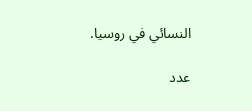النسائي في روسيا.

عدد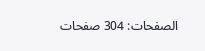الصفحات: 304 صفحات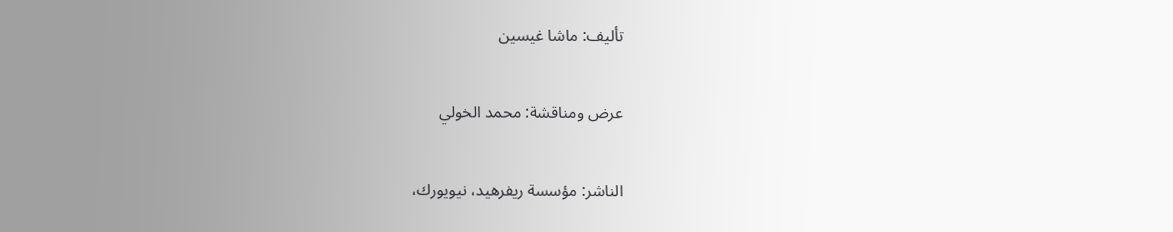تأليف: ماشا غيسين

عرض ومناقشة: محمد الخولي

الناشر: مؤسسة ريفرهيد، نيويورك،